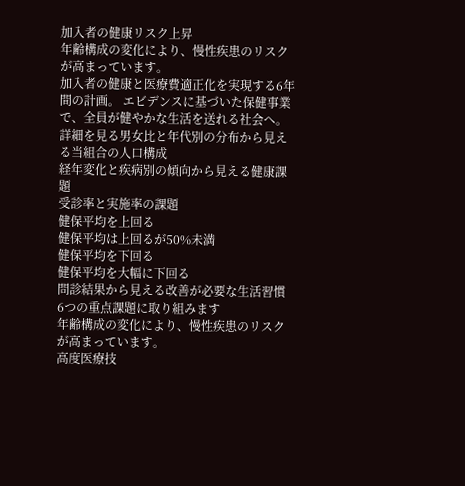加入者の健康リスク上昇
年齢構成の変化により、慢性疾患のリスクが高まっています。
加入者の健康と医療費適正化を実現する6年間の計画。 エビデンスに基づいた保健事業で、全員が健やかな生活を送れる社会へ。
詳細を見る男女比と年代別の分布から見える当組合の人口構成
経年変化と疾病別の傾向から見える健康課題
受診率と実施率の課題
健保平均を上回る
健保平均は上回るが50%未満
健保平均を下回る
健保平均を大幅に下回る
問診結果から見える改善が必要な生活習慣
6つの重点課題に取り組みます
年齢構成の変化により、慢性疾患のリスクが高まっています。
高度医療技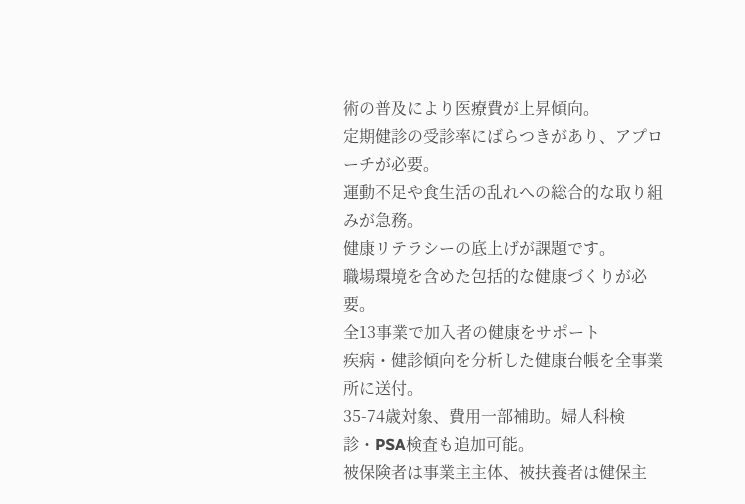術の普及により医療費が上昇傾向。
定期健診の受診率にばらつきがあり、アプローチが必要。
運動不足や食生活の乱れへの総合的な取り組みが急務。
健康リテラシーの底上げが課題です。
職場環境を含めた包括的な健康づくりが必要。
全13事業で加入者の健康をサポート
疾病・健診傾向を分析した健康台帳を全事業所に送付。
35-74歳対象、費用一部補助。婦人科検診・PSA検査も追加可能。
被保険者は事業主主体、被扶養者は健保主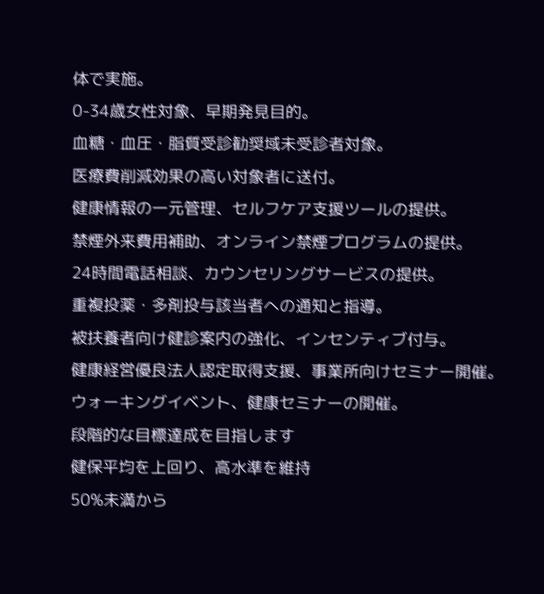体で実施。
0-34歳女性対象、早期発見目的。
血糖・血圧・脂質受診勧奨域未受診者対象。
医療費削減効果の高い対象者に送付。
健康情報の一元管理、セルフケア支援ツールの提供。
禁煙外来費用補助、オンライン禁煙プログラムの提供。
24時間電話相談、カウンセリングサービスの提供。
重複投薬・多剤投与該当者への通知と指導。
被扶養者向け健診案内の強化、インセンティブ付与。
健康経営優良法人認定取得支援、事業所向けセミナー開催。
ウォーキングイベント、健康セミナーの開催。
段階的な目標達成を目指します
健保平均を上回り、高水準を維持
50%未満から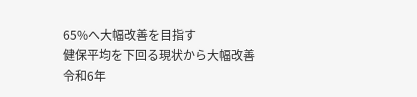65%へ大幅改善を目指す
健保平均を下回る現状から大幅改善
令和6年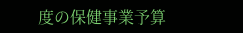度の保健事業予算